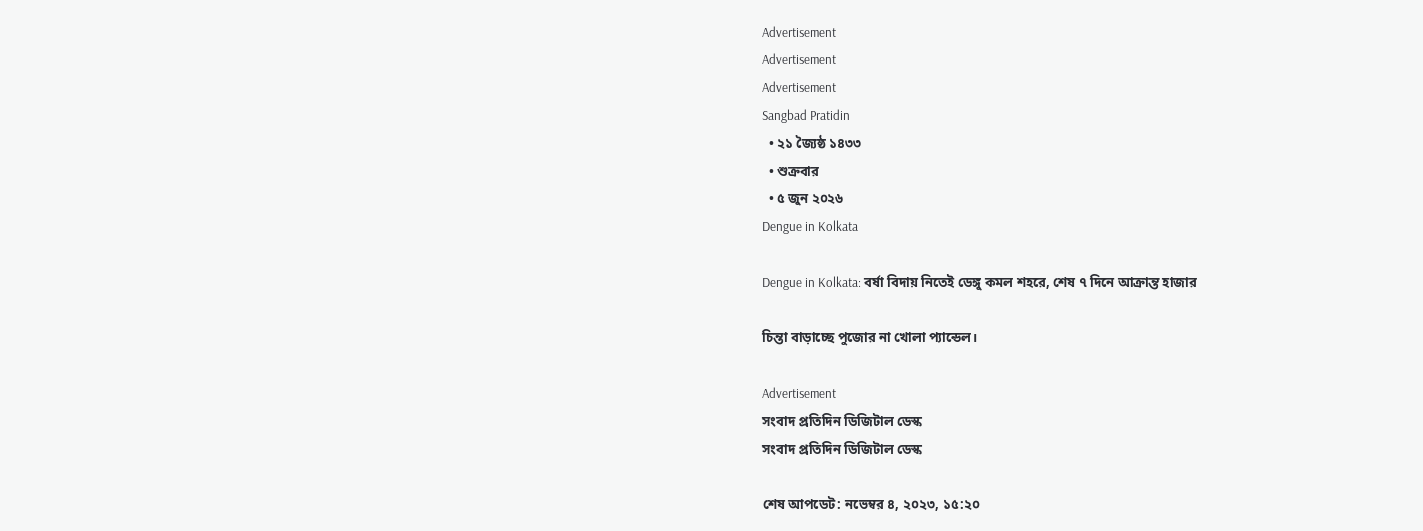Advertisement
Advertisement
Advertisement
Sangbad Pratidin
  • ২১ জ্যৈষ্ঠ ১৪৩৩
  • শুক্রবার
  • ৫ জুন ২০২৬
Dengue in Kolkata

Dengue in Kolkata: বর্ষা বিদায় নিতেই ডেঙ্গু কমল শহরে, শেষ ৭ দিনে আক্রান্ত হাজার

চিন্তা বাড়াচ্ছে পুজোর না খোলা প্যান্ডেল।

Advertisement
সংবাদ প্রতিদিন ডিজিটাল ডেস্ক
সংবাদ প্রতিদিন ডিজিটাল ডেস্ক

শেষ আপডেট: নভেম্বর ৪, ২০২৩, ১৫:২০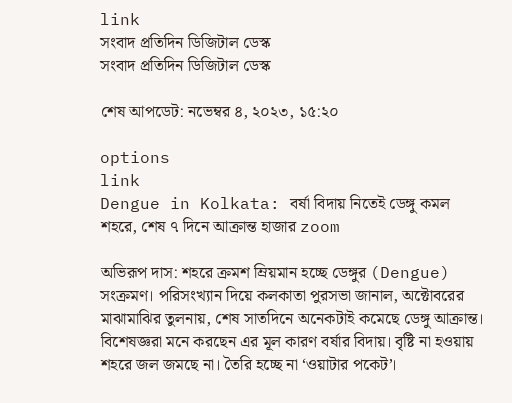link
সংবাদ প্রতিদিন ডিজিটাল ডেস্ক
সংবাদ প্রতিদিন ডিজিটাল ডেস্ক

শেষ আপডেট: নভেম্বর ৪, ২০২৩, ১৫:২০

options
link
Dengue in Kolkata: বর্ষা বিদায় নিতেই ডেঙ্গু কমল শহরে, শেষ ৭ দিনে আক্রান্ত হাজার zoom

অভিরূপ দাস: শহরে ক্রমশ ম্রিয়মান হচ্ছে ডেঙ্গুর (Dengue) সংক্রমণ। পরিসংখ‌্যান দিয়ে কলকাতা পুরসভা জানাল, অক্টোবরের মাঝামাঝির তুলনায়, শেষ সাতদিনে অনেকটাই কমেছে ডেঙ্গু আক্রান্ত। বিশেষজ্ঞরা মনে করছেন এর মূল কারণ বর্ষার বিদায়। বৃষ্টি না হওয়ায় শহরে জল জমছে না। তৈরি হচ্ছে না ‘ওয়াটার পকেট’।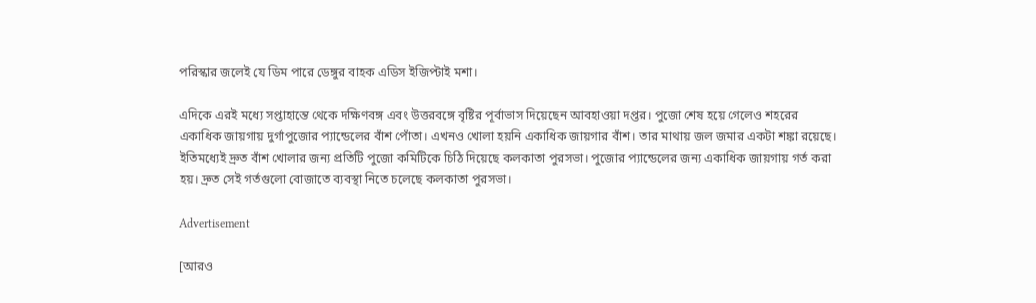পরিস্কার জলেই যে ডিম পারে ডেঙ্গুর বাহক এডিস ইজিপ্টাই মশা।

এদিকে এরই মধ্যে সপ্তাহান্তে থেকে দক্ষিণবঙ্গ এবং উত্তরবঙ্গে বৃষ্টির পূর্বাভাস দিয়েছেন আবহাওয়া দপ্তর। পুজো শেষ হয়ে গেলেও শহরের একাধিক জায়গায় দুর্গাপুজোর প‌্যান্ডেলের বাঁশ পোঁতা। এখনও খোলা হয়নি একাধিক জায়গার বাঁশ। তার মাথায় জল জমার একটা শঙ্কা রয়েছে। ইতিমধ্যেই দ্রুত বাঁশ খোলার জন‌্য প্রতিটি পুজো কমিটিকে চিঠি দিয়েছে কলকাতা পুরসভা। পুজোর প‌্যান্ডেলের জন‌্য একাধিক জায়গায় গর্ত করা হয়। দ্রুত সেই গর্তগুলো বোজাতে ব‌্যবস্থা নিতে চলেছে কলকাতা পুরসভা।

Advertisement

[আরও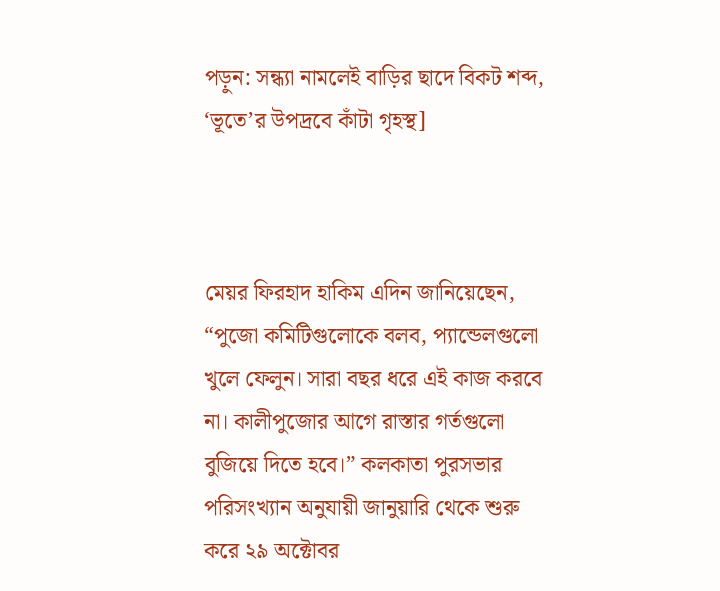পড়ুন: সন্ধ্যা নামলেই বাড়ির ছাদে বিকট শব্দ, ‘ভূতে’র উপদ্রবে কাঁটা গৃহস্থ]



মেয়র ফিরহাদ হাকিম এদিন জানিয়েছেন, “পুজো কমিটিগুলোকে বলব, প‌্যান্ডেলগুলো খুলে ফেলুন। সারা বছর ধরে এই কাজ করবে না। কালীপুজোর আগে রাস্তার গর্তগুলো বুজিয়ে দিতে হবে।” কলকাতা পুরসভার পরিসংখ‌্যান অনুযায়ী জানুয়ারি থেকে শুরু করে ২৯ অক্টোবর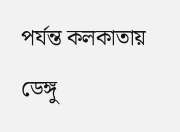পর্যন্ত কলকাতায় ডেঙ্গু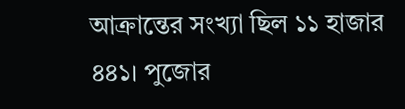আক্রান্তের সংখ‌্যা ছিল ১১ হাজার ৪৪১। পুজোর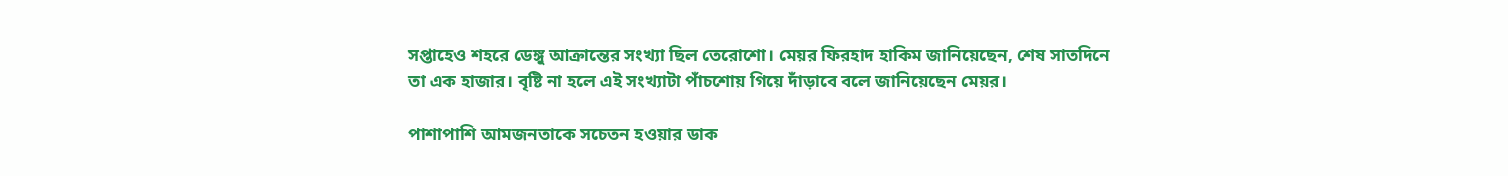সপ্তাহেও শহরে ডেঙ্গু আক্রান্তের সংখ‌্যা ছিল তেরোশো। মেয়র ফিরহাদ হাকিম জানিয়েছেন, শেষ সাতদিনে তা এক হাজার। বৃষ্টি না হলে এই সংখ‌্যাটা পাঁচশোয় গিয়ে দাঁড়াবে বলে জানিয়েছেন মেয়র।

পাশাপাশি আমজনতাকে সচেতন হওয়ার ডাক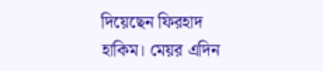দিয়েছেন ফিরহাদ হাকিম। মেয়র এদিন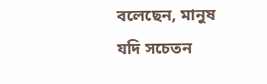বলেছেন, মানুষ যদি সচেতন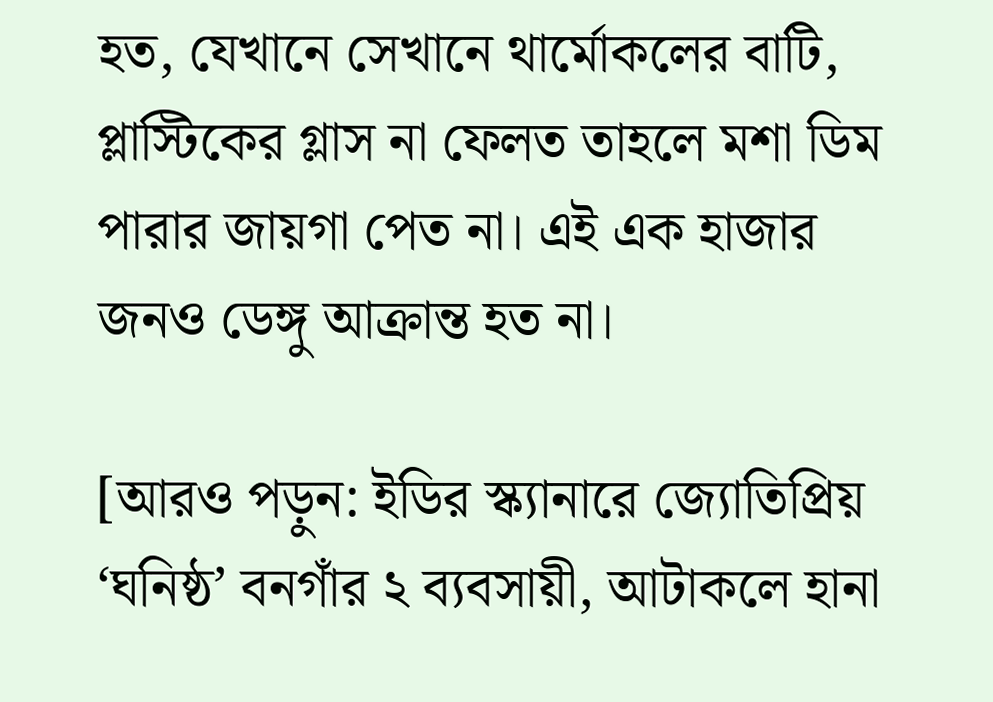হত, যেখানে সেখানে থার্মোকলের বাটি, প্লাস্টিকের গ্লাস না ফেলত তাহলে মশা ডিম পারার জায়গা পেত না। এই এক হাজার জনও ডেঙ্গু আক্রান্ত হত না।

[আরও পড়ুন: ইডির স্ক্যানারে জ্যোতিপ্রিয় ‘ঘনিষ্ঠ’ বনগাঁর ২ ব্যবসায়ী, আটাকলে হানা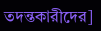তদন্তকারীদের]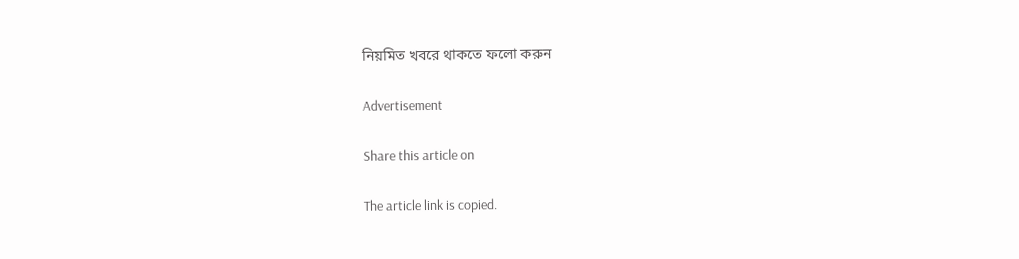নিয়মিত খবরে থাকতে ফলো করুন

Advertisement

Share this article on

The article link is copied.